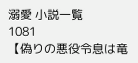溺愛 小説一覧
1081
【偽りの悪役令息は竜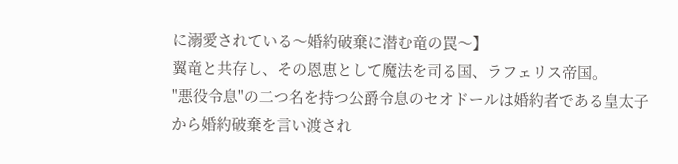に溺愛されている〜婚約破棄に潜む竜の罠〜】
翼竜と共存し、その恩恵として魔法を司る国、ラフェリス帝国。
"悪役令息"の二つ名を持つ公爵令息のセオドールは婚約者である皇太子から婚約破棄を言い渡され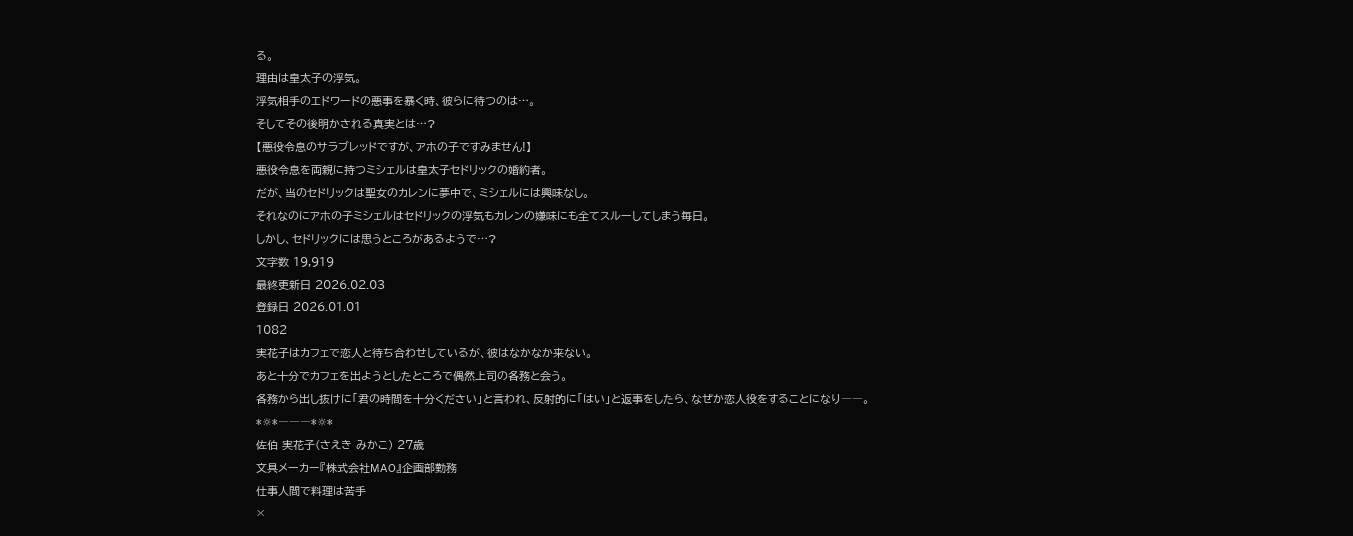る。
理由は皇太子の浮気。
浮気相手のエドワードの悪事を暴く時、彼らに待つのは…。
そしてその後明かされる真実とは…?
【悪役令息のサラブレッドですが、アホの子ですみません!】
悪役令息を両親に持つミシェルは皇太子セドリックの婚約者。
だが、当のセドリックは聖女のカレンに夢中で、ミシェルには興味なし。
それなのにアホの子ミシェルはセドリックの浮気もカレンの嫌味にも全てスルーしてしまう毎日。
しかし、セドリックには思うところがあるようで…?
文字数 19,919
最終更新日 2026.02.03
登録日 2026.01.01
1082
実花子はカフェで恋人と待ち合わせしているが、彼はなかなか来ない。
あと十分でカフェを出ようとしたところで偶然上司の各務と会う。
各務から出し抜けに「君の時間を十分ください」と言われ、反射的に「はい」と返事をしたら、なぜか恋人役をすることになり――。
*☼*―――*☼*
佐伯 実花子(さえき みかこ) 27歳
文具メーカー『株式会社MAO』企画部勤務
仕事人間で料理は苦手
×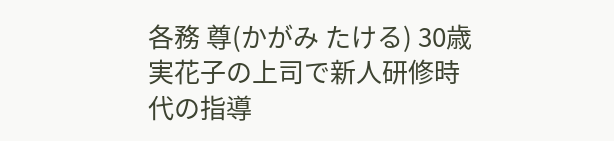各務 尊(かがみ たける) 30歳
実花子の上司で新人研修時代の指導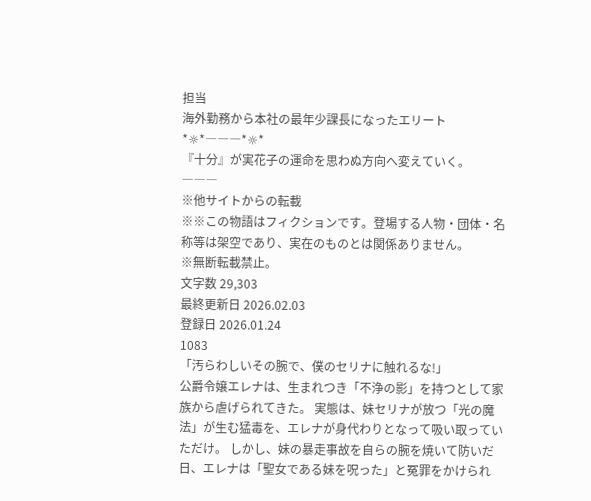担当
海外勤務から本社の最年少課長になったエリート
*☼*―――*☼*
『十分』が実花子の運命を思わぬ方向へ変えていく。
―――
※他サイトからの転載
※※この物語はフィクションです。登場する人物・団体・名称等は架空であり、実在のものとは関係ありません。
※無断転載禁止。
文字数 29,303
最終更新日 2026.02.03
登録日 2026.01.24
1083
「汚らわしいその腕で、僕のセリナに触れるな!」
公爵令嬢エレナは、生まれつき「不浄の影」を持つとして家族から虐げられてきた。 実態は、妹セリナが放つ「光の魔法」が生む猛毒を、エレナが身代わりとなって吸い取っていただけ。 しかし、妹の暴走事故を自らの腕を焼いて防いだ日、エレナは「聖女である妹を呪った」と冤罪をかけられ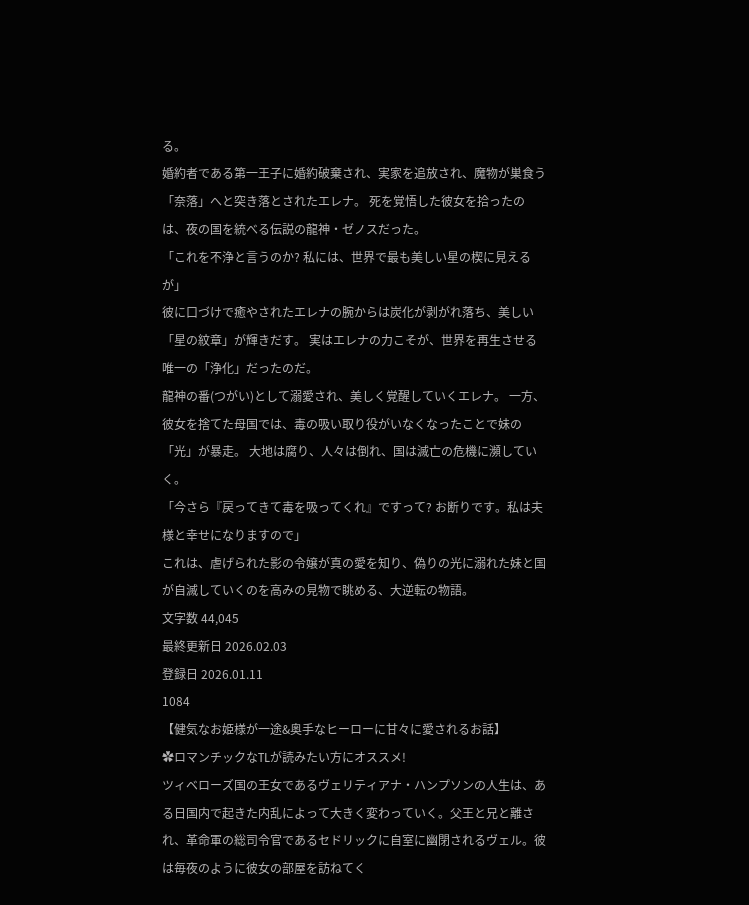る。
婚約者である第一王子に婚約破棄され、実家を追放され、魔物が巣食う「奈落」へと突き落とされたエレナ。 死を覚悟した彼女を拾ったのは、夜の国を統べる伝説の龍神・ゼノスだった。
「これを不浄と言うのか? 私には、世界で最も美しい星の楔に見えるが」
彼に口づけで癒やされたエレナの腕からは炭化が剥がれ落ち、美しい「星の紋章」が輝きだす。 実はエレナの力こそが、世界を再生させる唯一の「浄化」だったのだ。
龍神の番(つがい)として溺愛され、美しく覚醒していくエレナ。 一方、彼女を捨てた母国では、毒の吸い取り役がいなくなったことで妹の「光」が暴走。 大地は腐り、人々は倒れ、国は滅亡の危機に瀕していく。
「今さら『戻ってきて毒を吸ってくれ』ですって? お断りです。私は夫様と幸せになりますので」
これは、虐げられた影の令嬢が真の愛を知り、偽りの光に溺れた妹と国が自滅していくのを高みの見物で眺める、大逆転の物語。
文字数 44,045
最終更新日 2026.02.03
登録日 2026.01.11
1084
【健気なお姫様が一途&奥手なヒーローに甘々に愛されるお話】
✿ロマンチックなTLが読みたい方にオススメ!
ツィベローズ国の王女であるヴェリティアナ・ハンプソンの人生は、ある日国内で起きた内乱によって大きく変わっていく。父王と兄と離され、革命軍の総司令官であるセドリックに自室に幽閉されるヴェル。彼は毎夜のように彼女の部屋を訪ねてく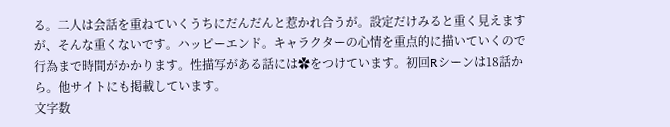る。二人は会話を重ねていくうちにだんだんと惹かれ合うが。設定だけみると重く見えますが、そんな重くないです。ハッピーエンド。キャラクターの心情を重点的に描いていくので行為まで時間がかかります。性描写がある話には✿をつけています。初回Rシーンは18話から。他サイトにも掲載しています。
文字数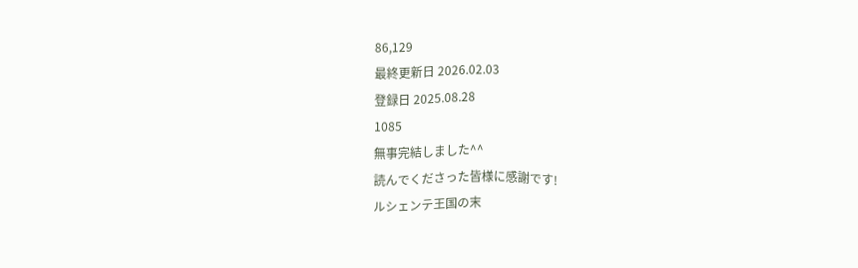86,129
最終更新日 2026.02.03
登録日 2025.08.28
1085
無事完結しました^^
読んでくださった皆様に感謝です!
ルシェンテ王国の末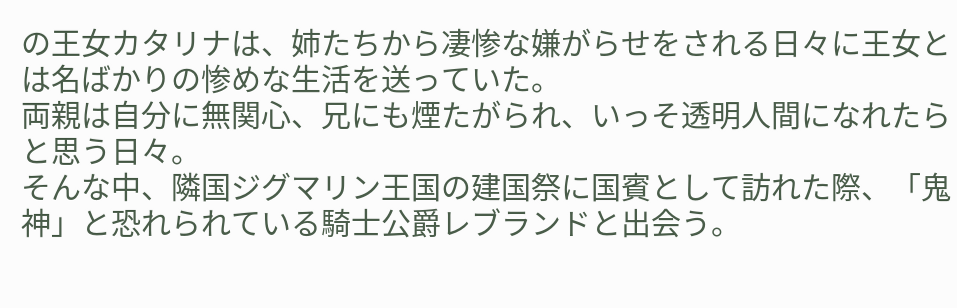の王女カタリナは、姉たちから凄惨な嫌がらせをされる日々に王女とは名ばかりの惨めな生活を送っていた。
両親は自分に無関心、兄にも煙たがられ、いっそ透明人間になれたらと思う日々。
そんな中、隣国ジグマリン王国の建国祭に国賓として訪れた際、「鬼神」と恐れられている騎士公爵レブランドと出会う。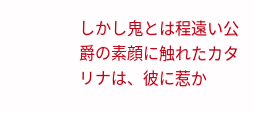しかし鬼とは程遠い公爵の素顔に触れたカタリナは、彼に惹か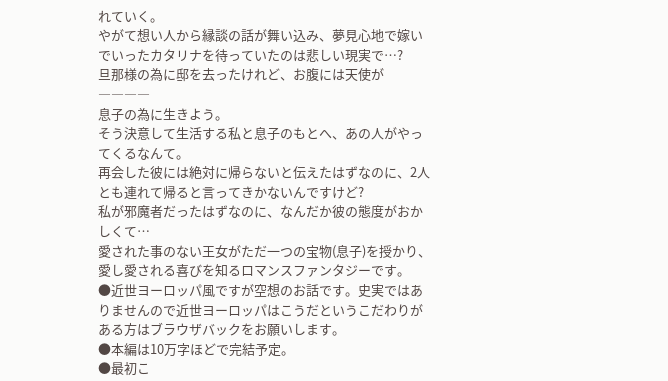れていく。
やがて想い人から縁談の話が舞い込み、夢見心地で嫁いでいったカタリナを待っていたのは悲しい現実で…?
旦那様の為に邸を去ったけれど、お腹には天使が――――
息子の為に生きよう。
そう決意して生活する私と息子のもとへ、あの人がやってくるなんて。
再会した彼には絶対に帰らないと伝えたはずなのに、2人とも連れて帰ると言ってきかないんですけど?
私が邪魔者だったはずなのに、なんだか彼の態度がおかしくて…
愛された事のない王女がただ一つの宝物(息子)を授かり、愛し愛される喜びを知るロマンスファンタジーです。
●近世ヨーロッパ風ですが空想のお話です。史実ではありませんので近世ヨーロッパはこうだというこだわりがある方はブラウザバックをお願いします。
●本編は10万字ほどで完結予定。
●最初こ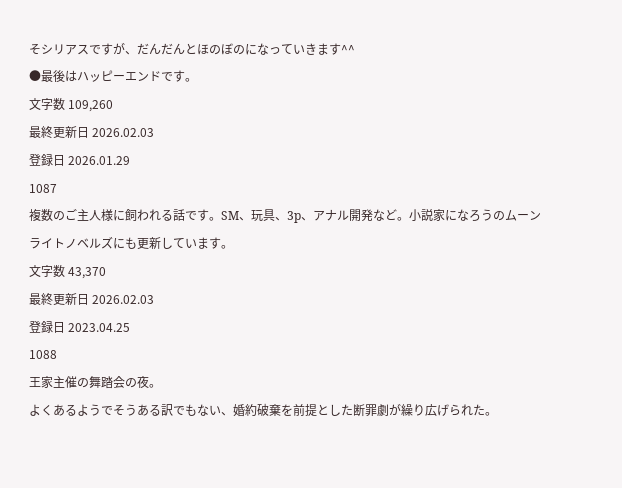そシリアスですが、だんだんとほのぼのになっていきます^^
●最後はハッピーエンドです。
文字数 109,260
最終更新日 2026.02.03
登録日 2026.01.29
1087
複数のご主人様に飼われる話です。SM、玩具、3p、アナル開発など。小説家になろうのムーンライトノベルズにも更新しています。
文字数 43,370
最終更新日 2026.02.03
登録日 2023.04.25
1088
王家主催の舞踏会の夜。
よくあるようでそうある訳でもない、婚約破棄を前提とした断罪劇が繰り広げられた。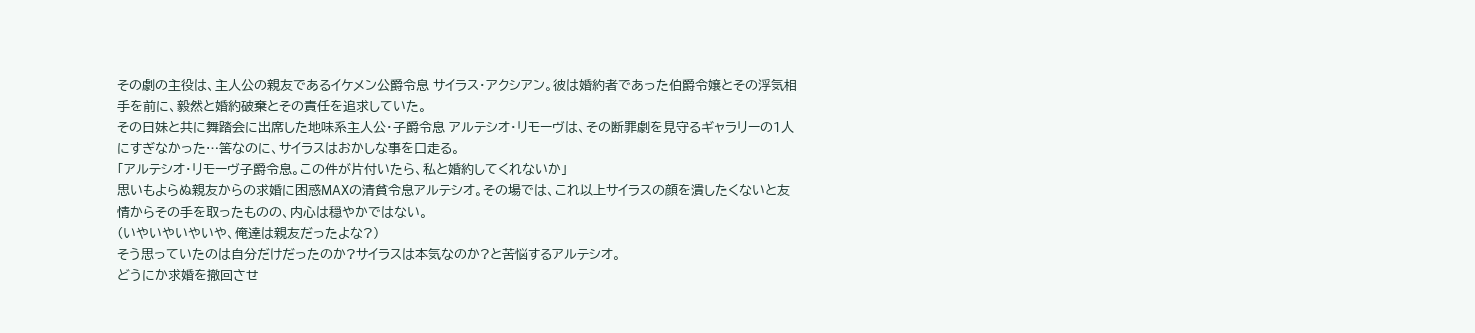その劇の主役は、主人公の親友であるイケメン公爵令息 サイラス・アクシアン。彼は婚約者であった伯爵令嬢とその浮気相手を前に、毅然と婚約破棄とその責任を追求していた。
その日妹と共に舞踏会に出席した地味系主人公・子爵令息 アルテシオ・リモーヴは、その断罪劇を見守るギャラリーの1人にすぎなかった…筈なのに、サイラスはおかしな事を口走る。
「アルテシオ・リモーヴ子爵令息。この件が片付いたら、私と婚約してくれないか」
思いもよらぬ親友からの求婚に困惑MAXの清貧令息アルテシオ。その場では、これ以上サイラスの顔を潰したくないと友情からその手を取ったものの、内心は穏やかではない。
(いやいやいやいや、俺達は親友だったよな?)
そう思っていたのは自分だけだったのか?サイラスは本気なのか?と苦悩するアルテシオ。
どうにか求婚を撤回させ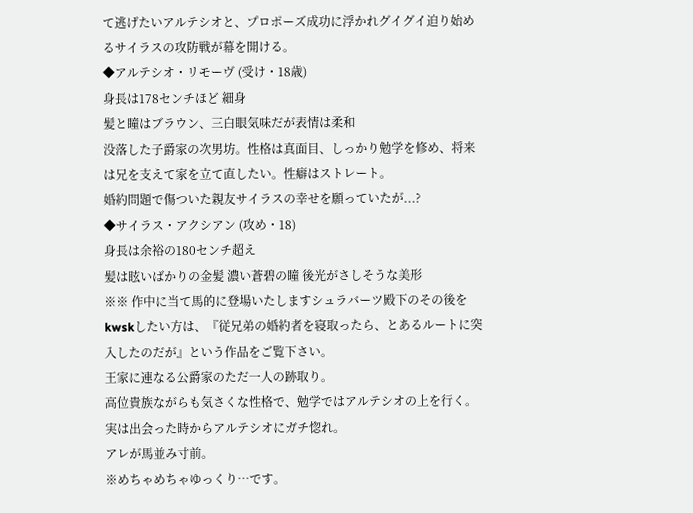て逃げたいアルテシオと、プロポーズ成功に浮かれグイグイ迫り始めるサイラスの攻防戦が幕を開ける。
◆アルテシオ・リモーヴ (受け・18歳)
身長は178センチほど 細身
髪と瞳はブラウン、三白眼気味だが表情は柔和
没落した子爵家の次男坊。性格は真面目、しっかり勉学を修め、将来は兄を支えて家を立て直したい。性癖はストレート。
婚約問題で傷ついた親友サイラスの幸せを願っていたが...?
◆サイラス・アクシアン (攻め・18)
身長は余裕の180センチ超え
髪は眩いばかりの金髪 濃い蒼碧の瞳 後光がさしそうな美形
※※ 作中に当て馬的に登場いたしますシュラバーツ殿下のその後をkwskしたい方は、『従兄弟の婚約者を寝取ったら、とあるルートに突入したのだが』という作品をご覧下さい。
王家に連なる公爵家のただ一人の跡取り。
高位貴族ながらも気さくな性格で、勉学ではアルテシオの上を行く。
実は出会った時からアルテシオにガチ惚れ。
アレが馬並み寸前。
※めちゃめちゃゆっくり…です。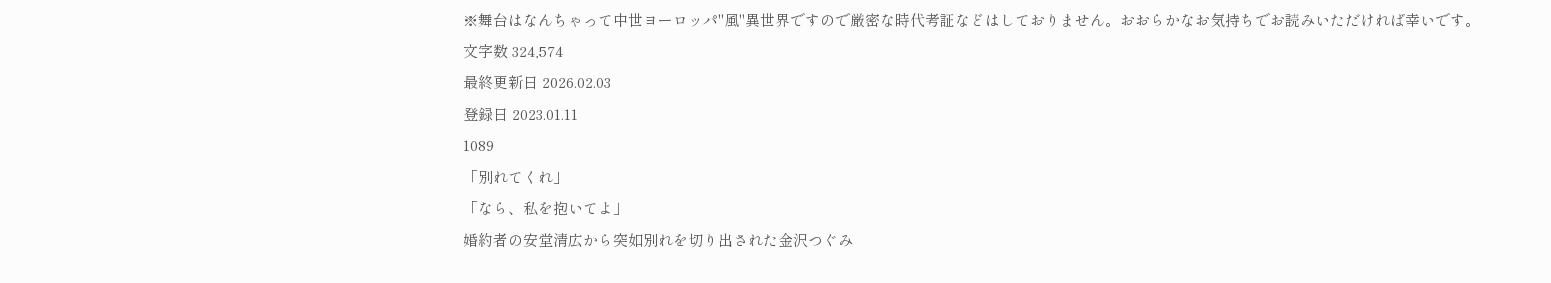※舞台はなんちゃって中世ヨーロッパ"風"異世界ですので厳密な時代考証などはしておりません。おおらかなお気持ちでお読みいただければ幸いです。
文字数 324,574
最終更新日 2026.02.03
登録日 2023.01.11
1089
「別れてくれ」
「なら、私を抱いてよ」
婚約者の安堂清広から突如別れを切り出された金沢つぐみ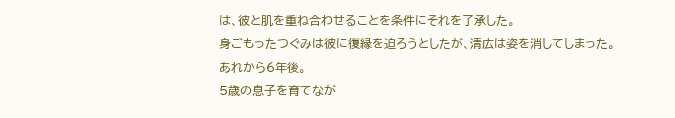は、彼と肌を重ね合わせることを条件にそれを了承した。
身ごもったつぐみは彼に復縁を迫ろうとしたが、清広は姿を消してしまった。
あれから6年後。
5歳の息子を育てなが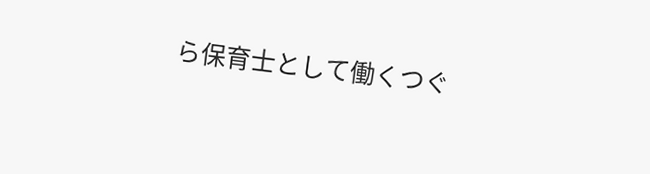ら保育士として働くつぐ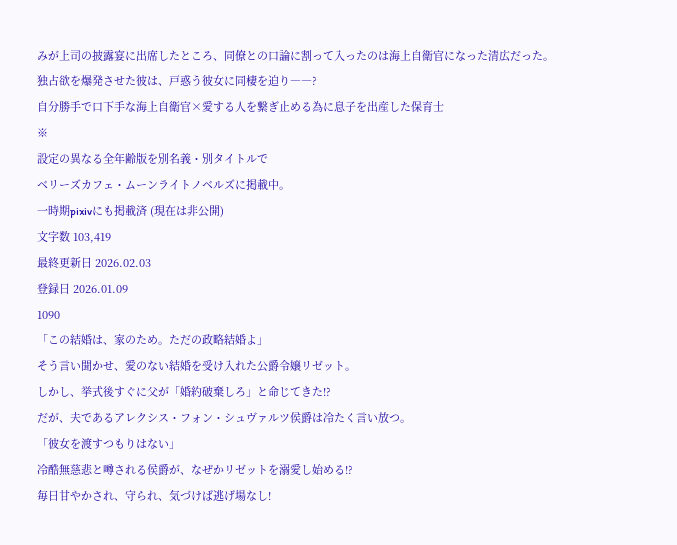みが上司の披露宴に出席したところ、同僚との口論に割って入ったのは海上自衛官になった清広だった。
独占欲を爆発させた彼は、戸惑う彼女に同棲を迫り――?
自分勝手で口下手な海上自衛官×愛する人を繋ぎ止める為に息子を出産した保育士
※
設定の異なる全年齢版を別名義・別タイトルで
ベリーズカフェ・ムーンライトノベルズに掲載中。
一時期pixivにも掲載済 (現在は非公開)
文字数 103,419
最終更新日 2026.02.03
登録日 2026.01.09
1090
「この結婚は、家のため。ただの政略結婚よ」
そう言い聞かせ、愛のない結婚を受け入れた公爵令嬢リゼット。
しかし、挙式後すぐに父が「婚約破棄しろ」と命じてきた!?
だが、夫であるアレクシス・フォン・シュヴァルツ侯爵は冷たく言い放つ。
「彼女を渡すつもりはない」
冷酷無慈悲と噂される侯爵が、なぜかリゼットを溺愛し始める!?
毎日甘やかされ、守られ、気づけば逃げ場なし!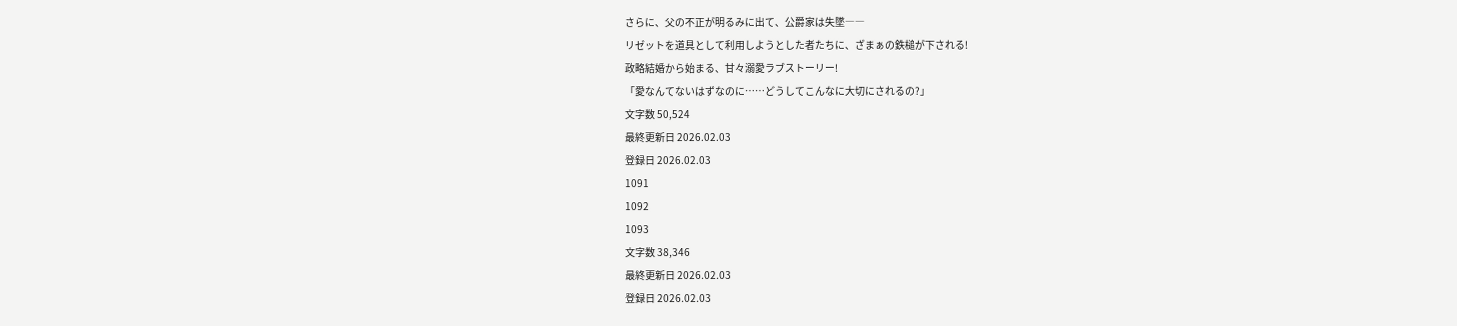さらに、父の不正が明るみに出て、公爵家は失墜――
リゼットを道具として利用しようとした者たちに、ざまぁの鉄槌が下される!
政略結婚から始まる、甘々溺愛ラブストーリー!
「愛なんてないはずなのに……どうしてこんなに大切にされるの?」
文字数 50,524
最終更新日 2026.02.03
登録日 2026.02.03
1091
1092
1093
文字数 38,346
最終更新日 2026.02.03
登録日 2026.02.03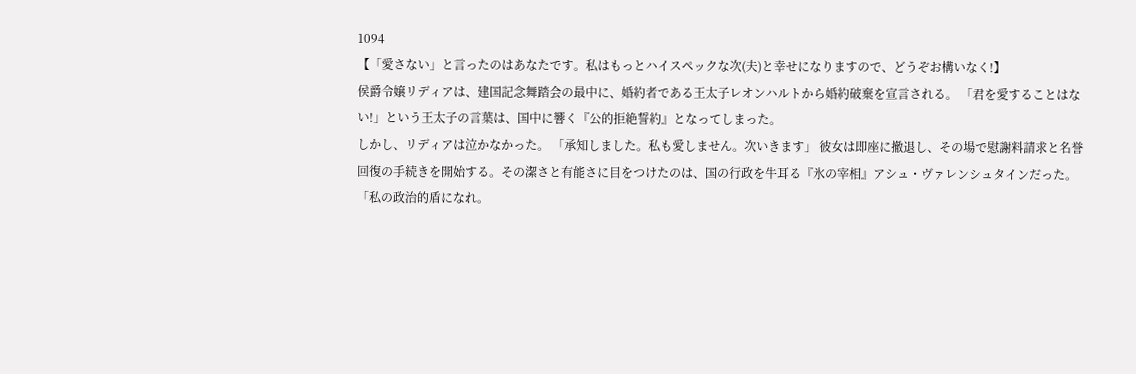1094
【「愛さない」と言ったのはあなたです。私はもっとハイスペックな次(夫)と幸せになりますので、どうぞお構いなく!】
侯爵令嬢リディアは、建国記念舞踏会の最中に、婚約者である王太子レオンハルトから婚約破棄を宣言される。 「君を愛することはない!」という王太子の言葉は、国中に響く『公的拒絶誓約』となってしまった。
しかし、リディアは泣かなかった。 「承知しました。私も愛しません。次いきます」 彼女は即座に撤退し、その場で慰謝料請求と名誉回復の手続きを開始する。その潔さと有能さに目をつけたのは、国の行政を牛耳る『氷の宰相』アシュ・ヴァレンシュタインだった。
「私の政治的盾になれ。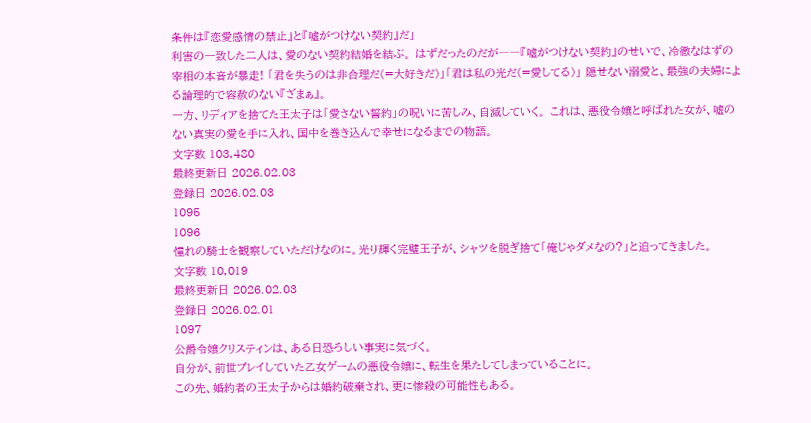条件は『恋愛感情の禁止』と『嘘がつけない契約』だ」
利害の一致した二人は、愛のない契約結婚を結ぶ。 はずだったのだが――『嘘がつけない契約』のせいで、冷徹なはずの宰相の本音が暴走! 「君を失うのは非合理だ(=大好きだ)」「君は私の光だ(=愛してる)」 隠せない溺愛と、最強の夫婦による論理的で容赦のない『ざまぁ』。
一方、リディアを捨てた王太子は「愛さない誓約」の呪いに苦しみ、自滅していく。 これは、悪役令嬢と呼ばれた女が、嘘のない真実の愛を手に入れ、国中を巻き込んで幸せになるまでの物語。
文字数 103,480
最終更新日 2026.02.03
登録日 2026.02.03
1095
1096
憧れの騎士を観察していただけなのに。光り輝く完璧王子が、シャツを脱ぎ捨て「俺じゃダメなの?」と迫ってきました。
文字数 10,019
最終更新日 2026.02.03
登録日 2026.02.01
1097
公爵令嬢クリスティンは、ある日恐ろしい事実に気づく。
自分が、前世プレイしていた乙女ゲームの悪役令嬢に、転生を果たしてしまっていることに。
この先、婚約者の王太子からは婚約破棄され、更に惨殺の可能性もある。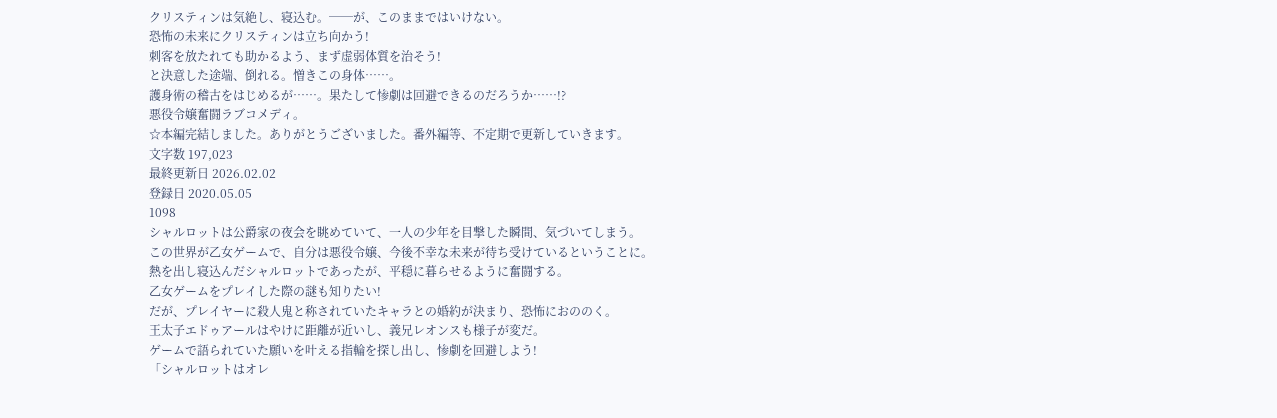クリスティンは気絶し、寝込む。──が、このままではいけない。
恐怖の未来にクリスティンは立ち向かう!
刺客を放たれても助かるよう、まず虚弱体質を治そう!
と決意した途端、倒れる。憎きこの身体……。
護身術の稽古をはじめるが……。果たして惨劇は回避できるのだろうか……!?
悪役令嬢奮闘ラブコメディ。
☆本編完結しました。ありがとうございました。番外編等、不定期で更新していきます。
文字数 197,023
最終更新日 2026.02.02
登録日 2020.05.05
1098
シャルロットは公爵家の夜会を眺めていて、一人の少年を目撃した瞬間、気づいてしまう。
この世界が乙女ゲームで、自分は悪役令嬢、今後不幸な未来が待ち受けているということに。
熱を出し寝込んだシャルロットであったが、平穏に暮らせるように奮闘する。
乙女ゲームをプレイした際の謎も知りたい!
だが、プレイヤーに殺人鬼と称されていたキャラとの婚約が決まり、恐怖におののく。
王太子エドゥアールはやけに距離が近いし、義兄レオンスも様子が変だ。
ゲームで語られていた願いを叶える指輪を探し出し、惨劇を回避しよう!
「シャルロットはオレ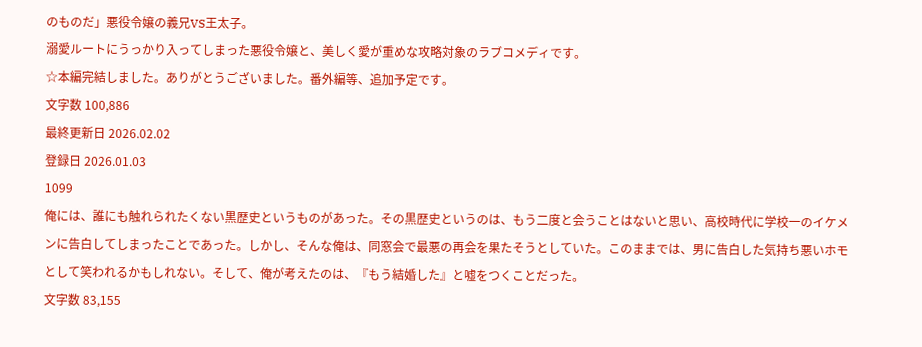のものだ」悪役令嬢の義兄VS王太子。
溺愛ルートにうっかり入ってしまった悪役令嬢と、美しく愛が重めな攻略対象のラブコメディです。
☆本編完結しました。ありがとうございました。番外編等、追加予定です。
文字数 100,886
最終更新日 2026.02.02
登録日 2026.01.03
1099
俺には、誰にも触れられたくない黒歴史というものがあった。その黒歴史というのは、もう二度と会うことはないと思い、高校時代に学校一のイケメンに告白してしまったことであった。しかし、そんな俺は、同窓会で最悪の再会を果たそうとしていた。このままでは、男に告白した気持ち悪いホモとして笑われるかもしれない。そして、俺が考えたのは、『もう結婚した』と嘘をつくことだった。
文字数 83,155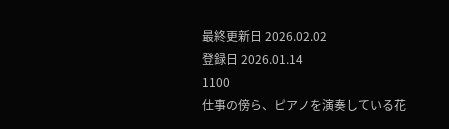最終更新日 2026.02.02
登録日 2026.01.14
1100
仕事の傍ら、ピアノを演奏している花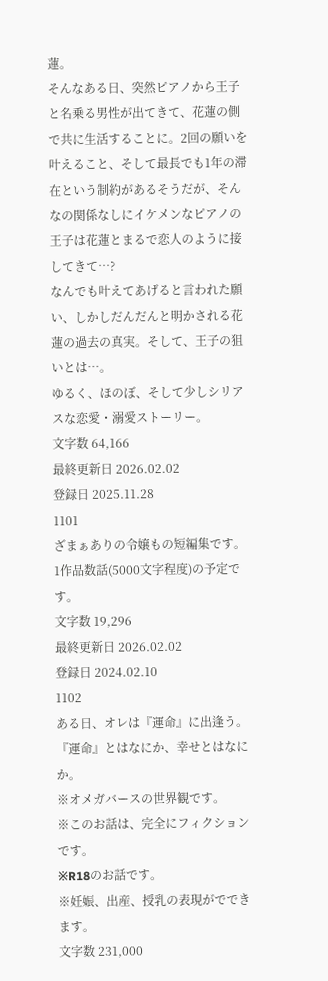蓮。
そんなある日、突然ピアノから王子と名乗る男性が出てきて、花蓮の側で共に生活することに。2回の願いを叶えること、そして最長でも1年の滞在という制約があるそうだが、そんなの関係なしにイケメンなピアノの王子は花蓮とまるで恋人のように接してきて…?
なんでも叶えてあげると言われた願い、しかしだんだんと明かされる花蓮の過去の真実。そして、王子の狙いとは…。
ゆるく、ほのぼ、そして少しシリアスな恋愛・溺愛ストーリー。
文字数 64,166
最終更新日 2026.02.02
登録日 2025.11.28
1101
ざまぁありの令嬢もの短編集です。
1作品数話(5000文字程度)の予定です。
文字数 19,296
最終更新日 2026.02.02
登録日 2024.02.10
1102
ある日、オレは『運命』に出逢う。
『運命』とはなにか、幸せとはなにか。
※オメガバースの世界観です。
※このお話は、完全にフィクションです。
※R18のお話です。
※妊娠、出産、授乳の表現がでできます。
文字数 231,000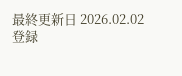最終更新日 2026.02.02
登録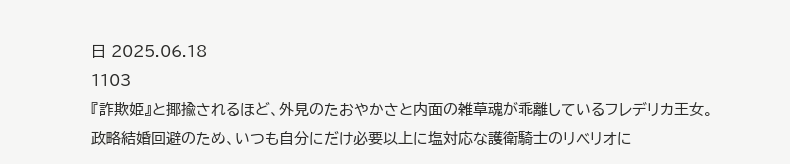日 2025.06.18
1103
『詐欺姫』と揶揄されるほど、外見のたおやかさと内面の雑草魂が乖離しているフレデリカ王女。
政略結婚回避のため、いつも自分にだけ必要以上に塩対応な護衛騎士のリベリオに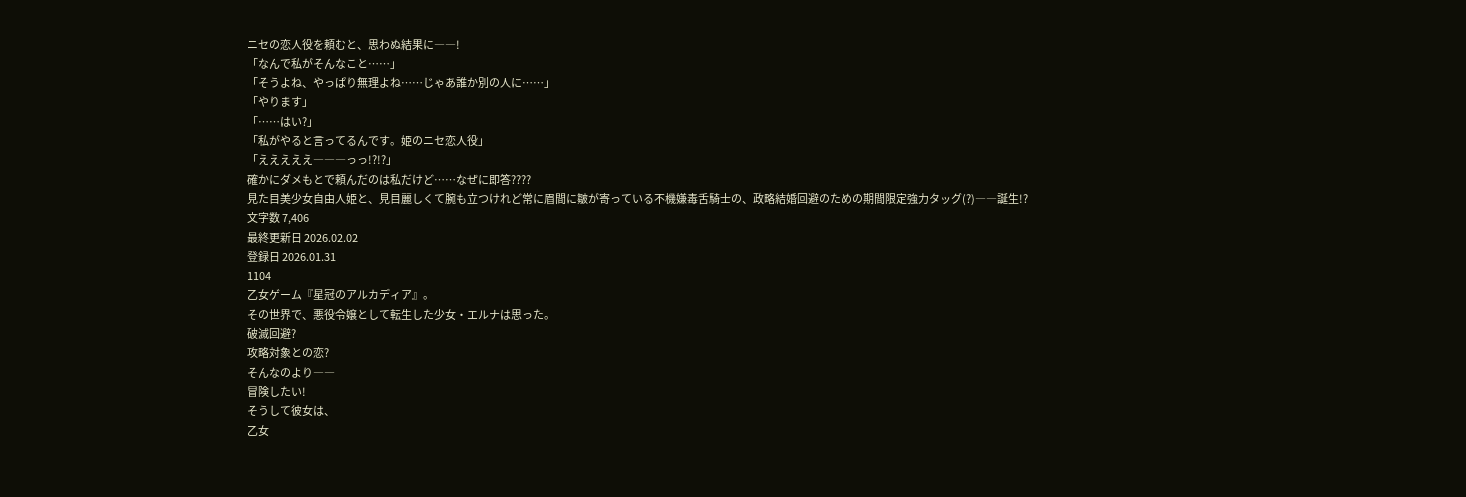ニセの恋人役を頼むと、思わぬ結果に――!
「なんで私がそんなこと……」
「そうよね、やっぱり無理よね……じゃあ誰か別の人に……」
「やります」
「……はい?」
「私がやると言ってるんです。姫のニセ恋人役」
「えええええ―――っっ!?!?」
確かにダメもとで頼んだのは私だけど……なぜに即答????
見た目美少女自由人姫と、見目麗しくて腕も立つけれど常に眉間に皺が寄っている不機嫌毒舌騎士の、政略結婚回避のための期間限定強力タッグ(?)――誕生!?
文字数 7,406
最終更新日 2026.02.02
登録日 2026.01.31
1104
乙女ゲーム『星冠のアルカディア』。
その世界で、悪役令嬢として転生した少女・エルナは思った。
破滅回避?
攻略対象との恋?
そんなのより――
冒険したい!
そうして彼女は、
乙女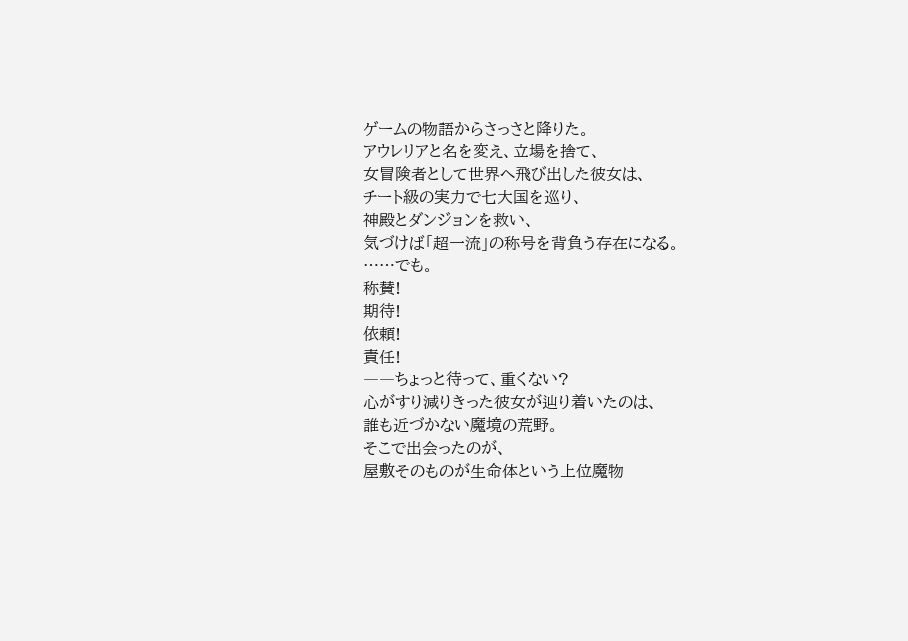ゲームの物語からさっさと降りた。
アウレリアと名を変え、立場を捨て、
女冒険者として世界へ飛び出した彼女は、
チート級の実力で七大国を巡り、
神殿とダンジョンを救い、
気づけば「超一流」の称号を背負う存在になる。
……でも。
称賛!
期待!
依頼!
責任!
――ちょっと待って、重くない?
心がすり減りきった彼女が辿り着いたのは、
誰も近づかない魔境の荒野。
そこで出会ったのが、
屋敷そのものが生命体という上位魔物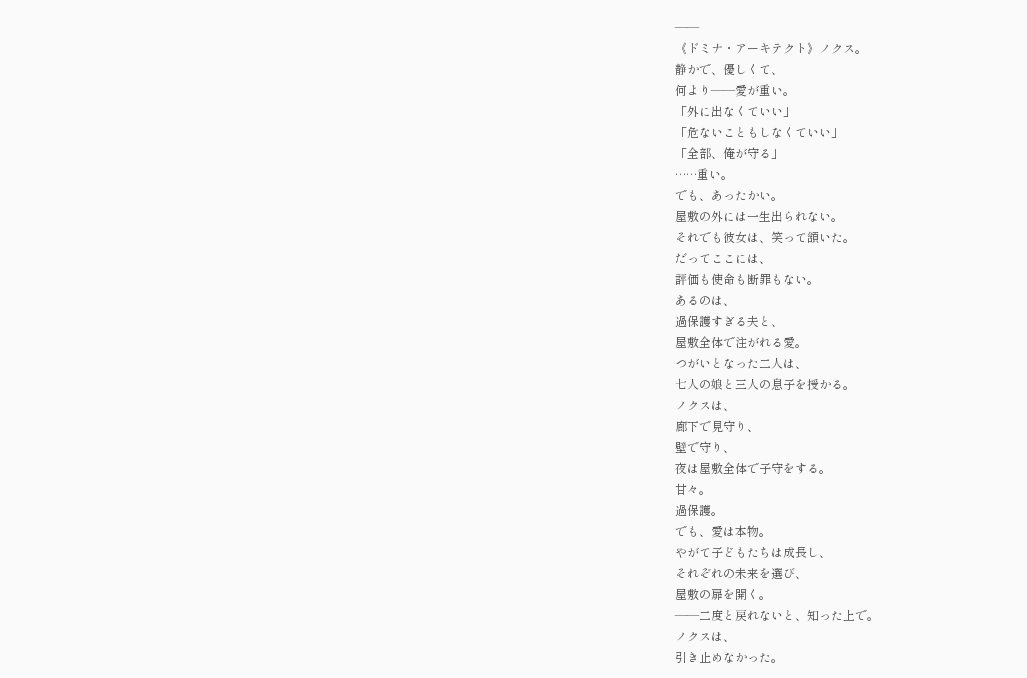――
《ドミナ・アーキテクト》ノクス。
静かで、優しくて、
何より――愛が重い。
「外に出なくていい」
「危ないこともしなくていい」
「全部、俺が守る」
……重い。
でも、あったかい。
屋敷の外には一生出られない。
それでも彼女は、笑って頷いた。
だってここには、
評価も使命も断罪もない。
あるのは、
過保護すぎる夫と、
屋敷全体で注がれる愛。
つがいとなった二人は、
七人の娘と三人の息子を授かる。
ノクスは、
廊下で見守り、
壁で守り、
夜は屋敷全体で子守をする。
甘々。
過保護。
でも、愛は本物。
やがて子どもたちは成長し、
それぞれの未来を選び、
屋敷の扉を開く。
――二度と戻れないと、知った上で。
ノクスは、
引き止めなかった。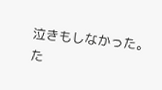泣きもしなかった。
た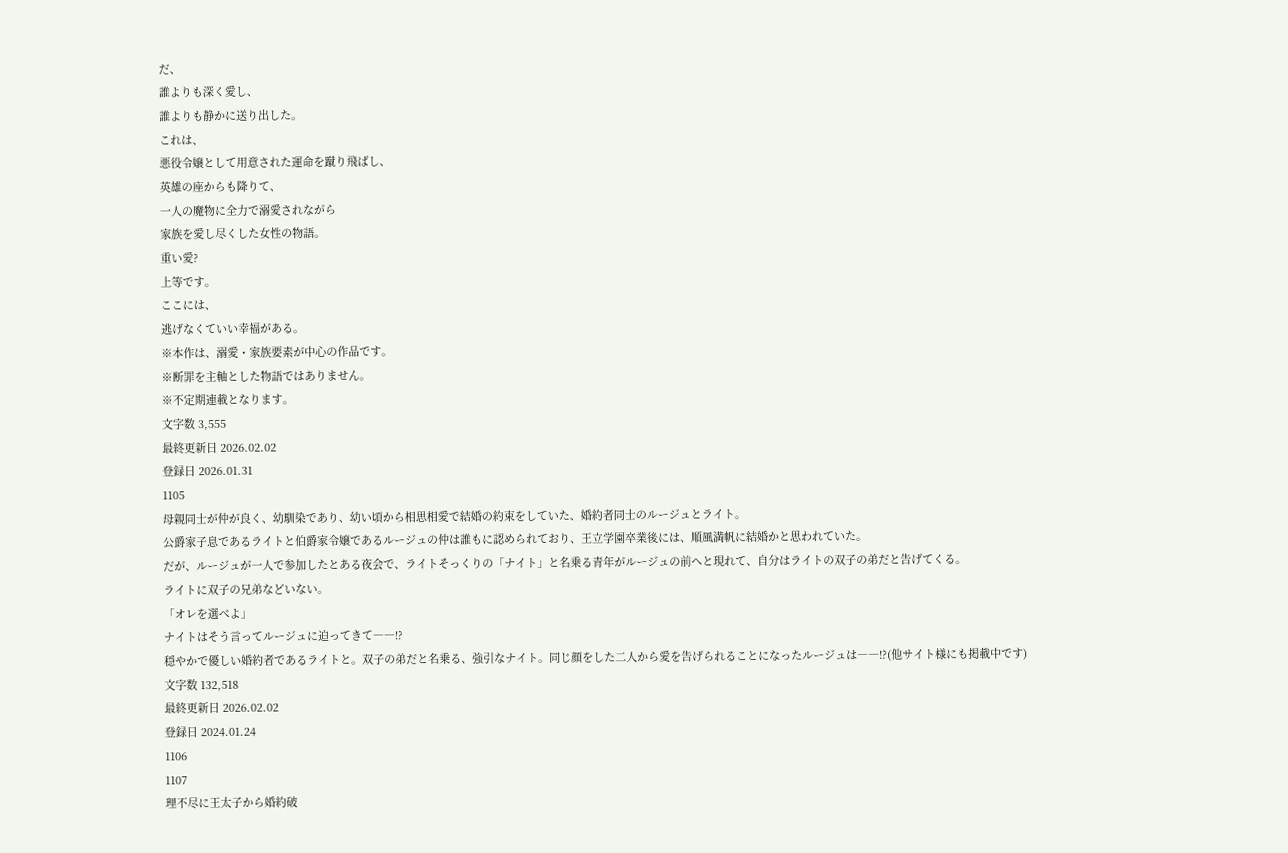だ、
誰よりも深く愛し、
誰よりも静かに送り出した。
これは、
悪役令嬢として用意された運命を蹴り飛ばし、
英雄の座からも降りて、
一人の魔物に全力で溺愛されながら
家族を愛し尽くした女性の物語。
重い愛?
上等です。
ここには、
逃げなくていい幸福がある。
※本作は、溺愛・家族要素が中心の作品です。
※断罪を主軸とした物語ではありません。
※不定期連載となります。
文字数 3,555
最終更新日 2026.02.02
登録日 2026.01.31
1105
母親同士が仲が良く、幼馴染であり、幼い頃から相思相愛で結婚の約束をしていた、婚約者同士のルージュとライト。
公爵家子息であるライトと伯爵家令嬢であるルージュの仲は誰もに認められており、王立学園卒業後には、順風満帆に結婚かと思われていた。
だが、ルージュが一人で参加したとある夜会で、ライトそっくりの「ナイト」と名乗る青年がルージュの前へと現れて、自分はライトの双子の弟だと告げてくる。
ライトに双子の兄弟などいない。
「オレを選べよ」
ナイトはそう言ってルージュに迫ってきて――!?
穏やかで優しい婚約者であるライトと。双子の弟だと名乗る、強引なナイト。同じ顔をした二人から愛を告げられることになったルージュは――!?(他サイト様にも掲載中です)
文字数 132,518
最終更新日 2026.02.02
登録日 2024.01.24
1106
1107
理不尽に王太子から婚約破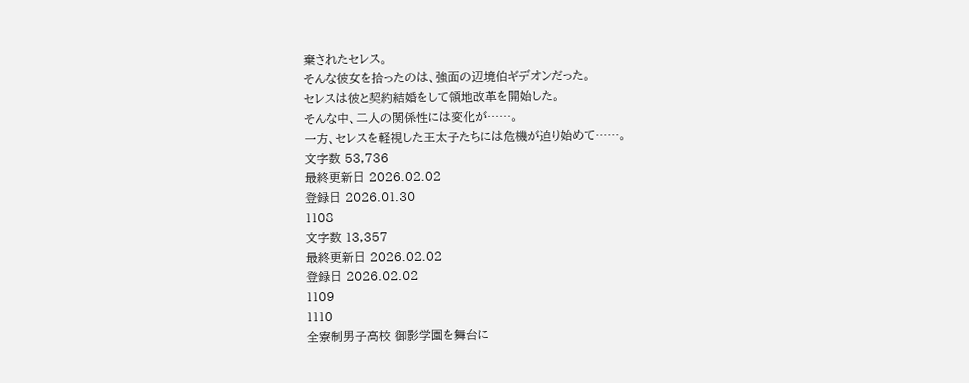棄されたセレス。
そんな彼女を拾ったのは、強面の辺境伯ギデオンだった。
セレスは彼と契約結婚をして領地改革を開始した。
そんな中、二人の関係性には変化が……。
一方、セレスを軽視した王太子たちには危機が迫り始めて……。
文字数 53,736
最終更新日 2026.02.02
登録日 2026.01.30
1108
文字数 13,357
最終更新日 2026.02.02
登録日 2026.02.02
1109
1110
全寮制男子高校 御影学園を舞台に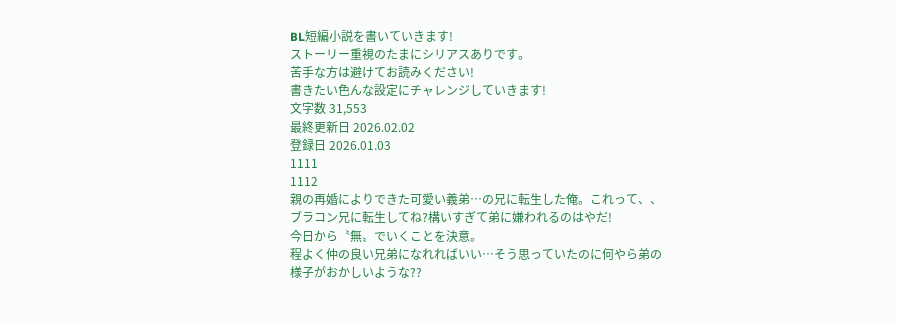BL短編小説を書いていきます!
ストーリー重視のたまにシリアスありです。
苦手な方は避けてお読みください!
書きたい色んな設定にチャレンジしていきます!
文字数 31,553
最終更新日 2026.02.02
登録日 2026.01.03
1111
1112
親の再婚によりできた可愛い義弟…の兄に転生した俺。これって、、ブラコン兄に転生してね?構いすぎて弟に嫌われるのはやだ!
今日から〝無〟でいくことを決意。
程よく仲の良い兄弟になれればいい…そう思っていたのに何やら弟の様子がおかしいような??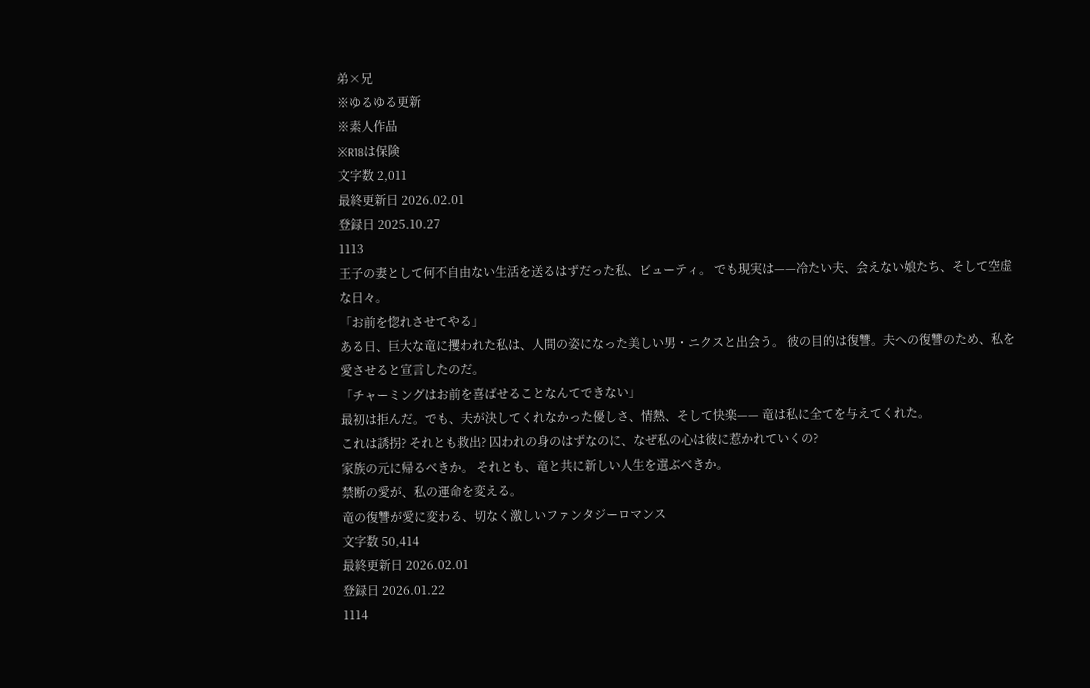弟×兄
※ゆるゆる更新
※素人作品
※R18は保険
文字数 2,011
最終更新日 2026.02.01
登録日 2025.10.27
1113
王子の妻として何不自由ない生活を送るはずだった私、ビューティ。 でも現実は——冷たい夫、会えない娘たち、そして空虚な日々。
「お前を惚れさせてやる」
ある日、巨大な竜に攫われた私は、人間の姿になった美しい男・ニクスと出会う。 彼の目的は復讐。夫への復讐のため、私を愛させると宣言したのだ。
「チャーミングはお前を喜ばせることなんてできない」
最初は拒んだ。でも、夫が決してくれなかった優しさ、情熱、そして快楽—— 竜は私に全てを与えてくれた。
これは誘拐? それとも救出? 囚われの身のはずなのに、なぜ私の心は彼に惹かれていくの?
家族の元に帰るべきか。 それとも、竜と共に新しい人生を選ぶべきか。
禁断の愛が、私の運命を変える。
竜の復讐が愛に変わる、切なく激しいファンタジーロマンス
文字数 50,414
最終更新日 2026.02.01
登録日 2026.01.22
1114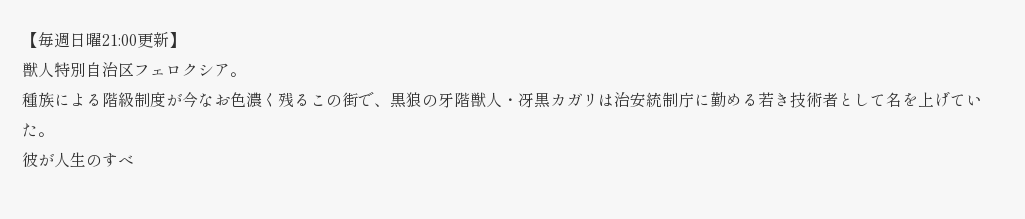【毎週日曜21:00更新】
獣人特別自治区フェロクシア。
種族による階級制度が今なお色濃く残るこの街で、黒狼の牙階獣人・冴黒カガリは治安統制庁に勤める若き技術者として名を上げていた。
彼が人生のすべ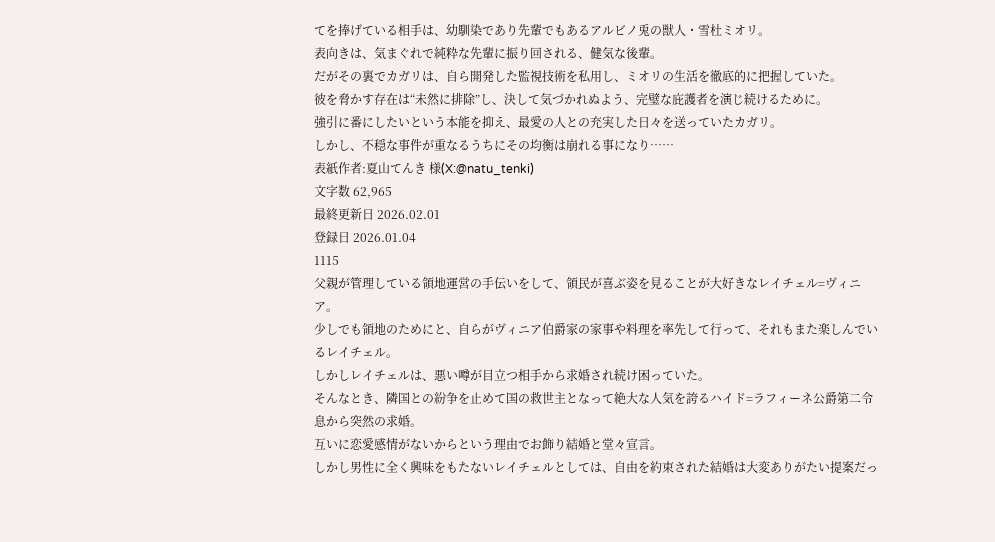てを捧げている相手は、幼馴染であり先輩でもあるアルビノ兎の獣人・雪杜ミオリ。
表向きは、気まぐれで純粋な先輩に振り回される、健気な後輩。
だがその裏でカガリは、自ら開発した監視技術を私用し、ミオリの生活を徹底的に把握していた。
彼を脅かす存在は“未然に排除”し、決して気づかれぬよう、完璧な庇護者を演じ続けるために。
強引に番にしたいという本能を抑え、最愛の人との充実した日々を送っていたカガリ。
しかし、不穏な事件が重なるうちにその均衡は崩れる事になり……
表紙作者:夏山てんき 様(X:@natu_tenki)
文字数 62,965
最終更新日 2026.02.01
登録日 2026.01.04
1115
父親が管理している領地運営の手伝いをして、領民が喜ぶ姿を見ることが大好きなレイチェル=ヴィニア。
少しでも領地のためにと、自らがヴィニア伯爵家の家事や料理を率先して行って、それもまた楽しんでいるレイチェル。
しかしレイチェルは、悪い噂が目立つ相手から求婚され続け困っていた。
そんなとき、隣国との紛争を止めて国の救世主となって絶大な人気を誇るハイド=ラフィーネ公爵第二令息から突然の求婚。
互いに恋愛感情がないからという理由でお飾り結婚と堂々宣言。
しかし男性に全く興味をもたないレイチェルとしては、自由を約束された結婚は大変ありがたい提案だっ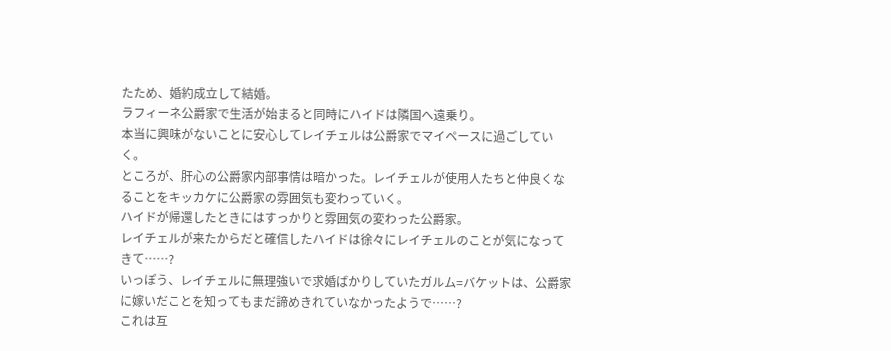たため、婚約成立して結婚。
ラフィーネ公爵家で生活が始まると同時にハイドは隣国へ遠乗り。
本当に興味がないことに安心してレイチェルは公爵家でマイペースに過ごしていく。
ところが、肝心の公爵家内部事情は暗かった。レイチェルが使用人たちと仲良くなることをキッカケに公爵家の雰囲気も変わっていく。
ハイドが帰還したときにはすっかりと雰囲気の変わった公爵家。
レイチェルが来たからだと確信したハイドは徐々にレイチェルのことが気になってきて……?
いっぽう、レイチェルに無理強いで求婚ばかりしていたガルム=バケットは、公爵家に嫁いだことを知ってもまだ諦めきれていなかったようで……?
これは互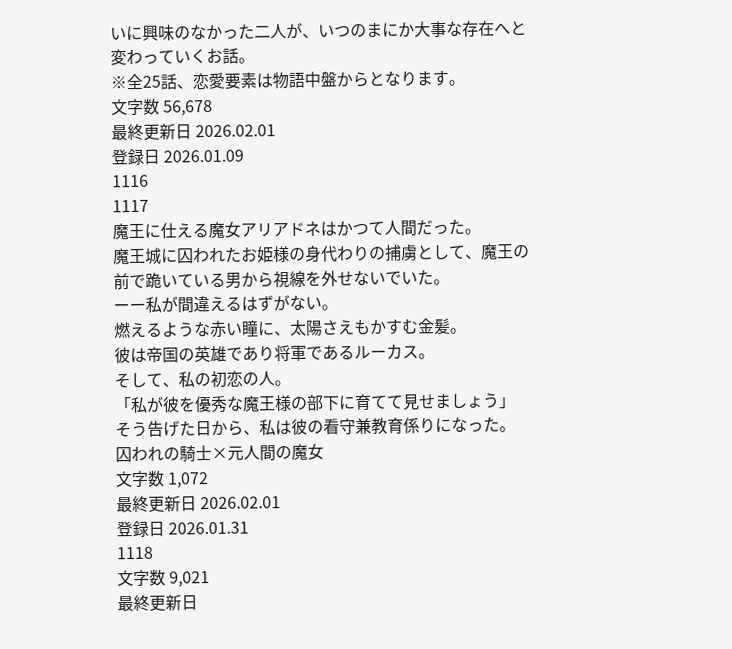いに興味のなかった二人が、いつのまにか大事な存在へと変わっていくお話。
※全25話、恋愛要素は物語中盤からとなります。
文字数 56,678
最終更新日 2026.02.01
登録日 2026.01.09
1116
1117
魔王に仕える魔女アリアドネはかつて人間だった。
魔王城に囚われたお姫様の身代わりの捕虜として、魔王の前で跪いている男から視線を外せないでいた。
ーー私が間違えるはずがない。
燃えるような赤い瞳に、太陽さえもかすむ金髪。
彼は帝国の英雄であり将軍であるルーカス。
そして、私の初恋の人。
「私が彼を優秀な魔王様の部下に育てて見せましょう」
そう告げた日から、私は彼の看守兼教育係りになった。
囚われの騎士×元人間の魔女
文字数 1,072
最終更新日 2026.02.01
登録日 2026.01.31
1118
文字数 9,021
最終更新日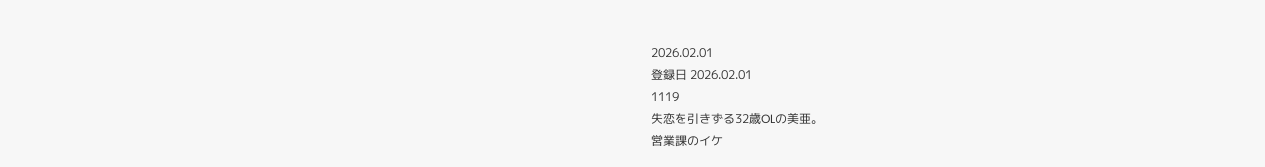2026.02.01
登録日 2026.02.01
1119
失恋を引きずる32歳OLの美亜。
営業課のイケ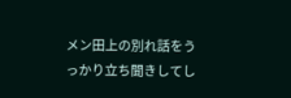メン田上の別れ話をうっかり立ち聞きしてし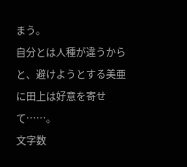まう。
自分とは人種が違うからと、避けようとする美亜に田上は好意を寄せて……。
文字数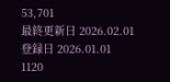53,701
最終更新日 2026.02.01
登録日 2026.01.01
1120